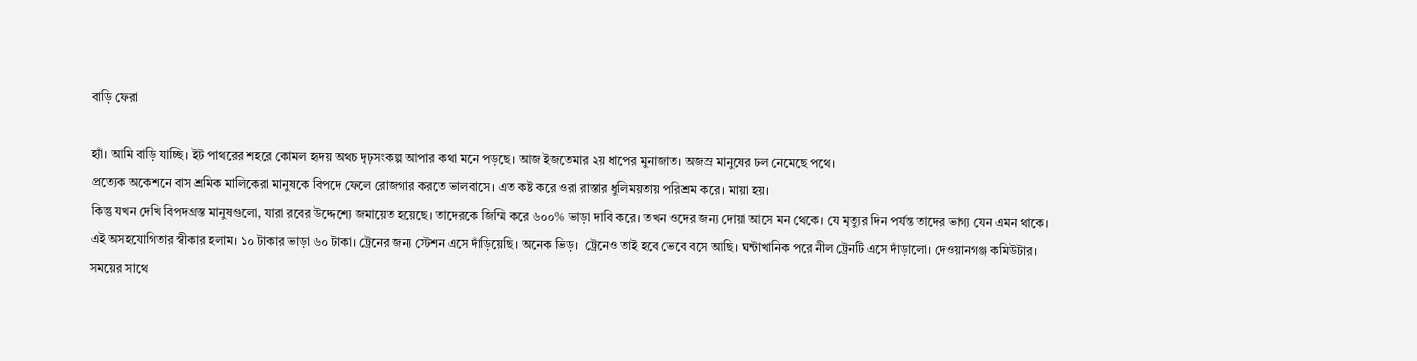বাড়ি ফেরা

হ্যাঁ। আমি বাড়ি যাচ্ছি। ইট পাথরের শহরে কোমল হৃদয় অথচ দৃঢ়সংকল্প আপার কথা মনে পড়ছে। আজ ইজতেমার ২য় ধাপের মুনাজাত। অজস্র মানুষের ঢল নেমেছে পথে।
প্রত্যেক অকেশনে বাস শ্রমিক মালিকেরা মানুষকে বিপদে ফেলে রোজগার করতে ভালবাসে। এত কষ্ট করে ওরা রাস্তার ধুলিময়তায় পরিশ্রম করে। মায়া হয়।
কিন্তু যখন দেখি বিপদগ্রস্ত মানুষগুলো, যারা রবের উদ্দেশ্যে জমায়েত হয়েছে। তাদেরকে জিম্মি করে ৬০০% ভাড়া দাবি করে। তখন ওদের জন্য দোয়া আসে মন থেকে। যে মৃত্যুর দিন পর্যন্ত তাদের ভাগ্য যেন এমন থাকে।
এই অসহযোগিতার স্বীকার হলাম। ১০ টাকার ভাড়া ৬০ টাকা। ট্রেনের জন্য স্টেশন এসে দাঁড়িয়েছি। অনেক ভিড়।  ট্রেনেও তাই হবে ভেবে বসে আছি। ঘন্টাখানিক পরে নীল ট্রেনটি এসে দাঁড়ালো। দেওয়ানগঞ্জ কমিউটার।
সময়ের সাথে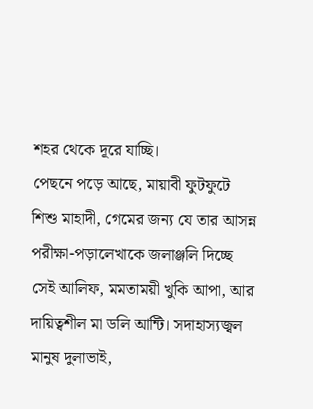শহর থেকে দূরে যাচ্ছি।
পেছনে পড়ে আছে, মায়াবী ফুটফুটে শিশু মাহাদী, গেমের জন্য যে তার আসন্ন পরীক্ষা-পড়ালেখাকে জলাঞ্জলি দিচ্ছে সেই আলিফ, মমতাময়ী খুকি আপা, আর দায়িত্বশীল মা ডলি আন্টি। সদাহাস্যজ্বল মানুষ দুলাভাই,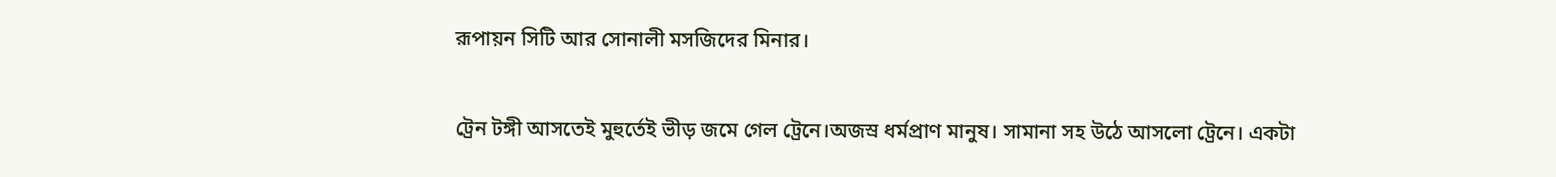রূপায়ন সিটি আর সোনালী মসজিদের মিনার।

ট্রেন টঙ্গী আসতেই মুহুর্তেই ভীড় জমে গেল ট্রেনে।অজস্র ধর্মপ্রাণ মানুষ। সামানা সহ উঠে আসলো ট্রেনে। একটা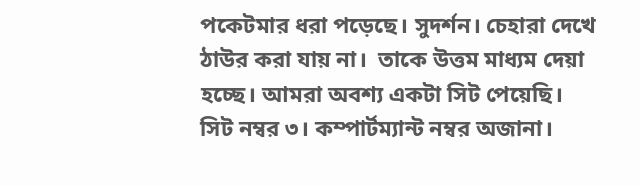পকেটমার ধরা পড়েছে। সুদর্শন। চেহারা দেখে ঠাউর করা যায় না।  তাকে উত্তম মাধ্যম দেয়া হচ্ছে। আমরা অবশ্য একটা সিট পেয়েছি।
সিট নম্বর ৩। কম্পার্টম্যান্ট নম্বর অজানা।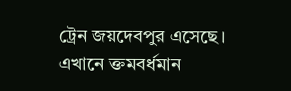ট্রেন জয়দেবপুর এসেছে।
এখানে ক্তমবর্ধমান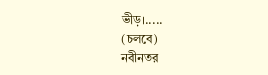ভীড়।.....
(চলবে)
নবীনতর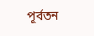পূর্বতন